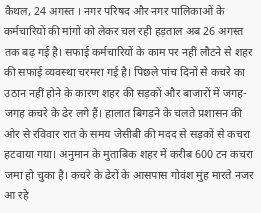कैथल, 24 अगस्त । नगर परिषद और नगर पालिकाओं के कर्मचारियों की मांगों को लेकर चल रही हड़ताल अब 26 अगस्त तक बढ़ गई है। सफाई कर्मचारियों के काम पर नहीं लौटने से शहर की सफाई व्यवस्था चरमरा गई है। पिछले पांच दिनों से कचरे का उठान नहीं होने के कारण शहर की सड़कों और बाजारों में जगह-जगह कचरे के ढेर लगे हैं। हालात बिगड़ने के चलते प्रशासन की ओर से रविवार रात के समय जेसीबी की मदद से सड़कों से कचरा हटवाया गया। अनुमान के मुताबिक शहर में करीब 600 टन कचरा जमा हो चुका है। कचरे के ढेरों के आसपास गोवंश मुंह मारते नजर आ रहे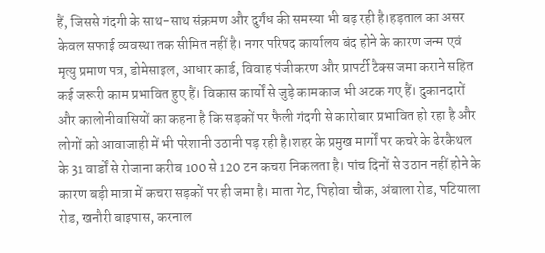हैं, जिससे गंदगी के साथ-साथ संक्रमण और दुर्गंध की समस्या भी बढ़ रही है।हड़ताल का असर केवल सफाई व्यवस्था तक सीमित नहीं है। नगर परिषद कार्यालय बंद होने के कारण जन्म एवं मृत्यु प्रमाण पत्र, डोमेसाइल, आधार कार्ड, विवाह पंजीकरण और प्रापर्टी टैक्स जमा कराने सहित कई जरूरी काम प्रभावित हुए हैं। विकास कार्यों से जुड़े कामकाज भी अटक गए हैं। दुकानदारों और कालोनीवासियों का कहना है कि सड़कों पर फैली गंदगी से कारोबार प्रभावित हो रहा है और लोगों को आवाजाही में भी परेशानी उठानी पड़ रही है।शहर के प्रमुख मार्गों पर कचरे के ढेरकैथल के 31 वार्डों से रोजाना करीब 100 से 120 टन कचरा निकलता है। पांच दिनों से उठान नहीं होने के कारण बड़ी मात्रा में कचरा सड़कों पर ही जमा है। माता गेट, पिहोवा चौक, अंबाला रोड, पटियाला रोड, खनौरी बाइपास, करनाल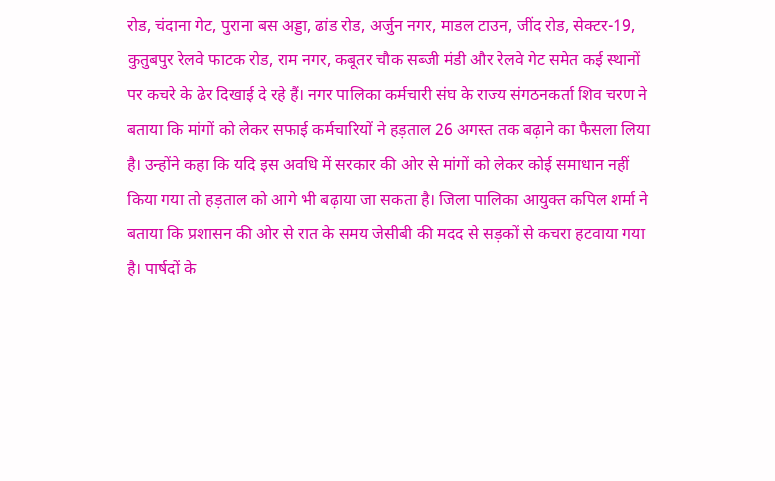रोड, चंदाना गेट, पुराना बस अड्डा, ढांड रोड, अर्जुन नगर, माडल टाउन, जींद रोड, सेक्टर-19, कुतुबपुर रेलवे फाटक रोड, राम नगर, कबूतर चौक सब्जी मंडी और रेलवे गेट समेत कई स्थानों पर कचरे के ढेर दिखाई दे रहे हैं। नगर पालिका कर्मचारी संघ के राज्य संगठनकर्ता शिव चरण ने बताया कि मांगों को लेकर सफाई कर्मचारियों ने हड़ताल 26 अगस्त तक बढ़ाने का फैसला लिया है। उन्होंने कहा कि यदि इस अवधि में सरकार की ओर से मांगों को लेकर कोई समाधान नहीं किया गया तो हड़ताल को आगे भी बढ़ाया जा सकता है। जिला पालिका आयुक्त कपिल शर्मा ने बताया कि प्रशासन की ओर से रात के समय जेसीबी की मदद से सड़कों से कचरा हटवाया गया है। पार्षदों के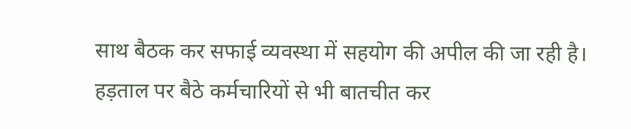साथ बैठक कर सफाई व्यवस्था में सहयोग की अपील की जा रही है। हड़ताल पर बैठे कर्मचारियों से भी बातचीत कर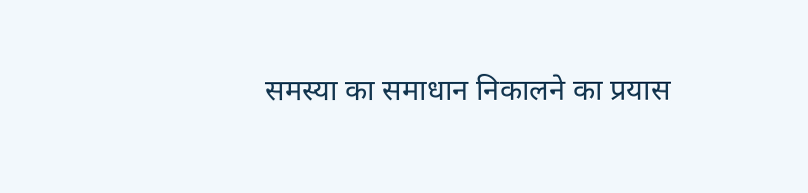समस्या का समाधान निकालने का प्रयास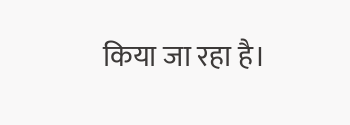किया जा रहा है।